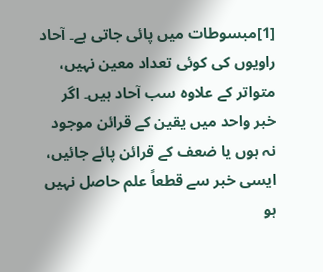[1]مبسوطات میں پائی جاتی ہے۔ آحاد راویوں کی کوئی تعداد معین نہیں، متواتر کے علاوہ سب آحاد ہیں۔ اگر خبر واحد میں یقین کے قرائن موجود نہ ہوں یا ضعف کے قرائن پائے جائیں، ایسی خبر سے قطعاً علم حاصل نہیں ہو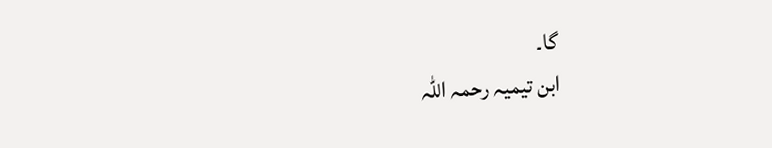گا۔
ابن تیمیہ رحمہ اللہ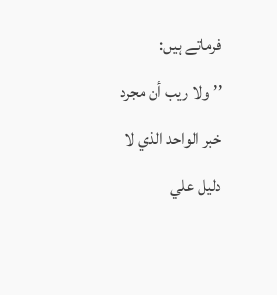فرماتے ہیں:
’’ولا ريب أن مجرد خبر الواحد الذي لا دليل علي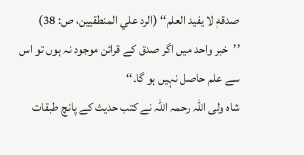صدقهٖ لا يفيد العلم‘‘ (الرد علي المنطقيين، ص: 38)
’’خبر واحد میں اگر صدق کے قرائن موجود نہ ہوں تو اس سے علم حاصل نہیں ہو گا۔‘‘
شاہ ولی اللہ رحمہ اللہ نے کتب حدیث کے پانچ طبقات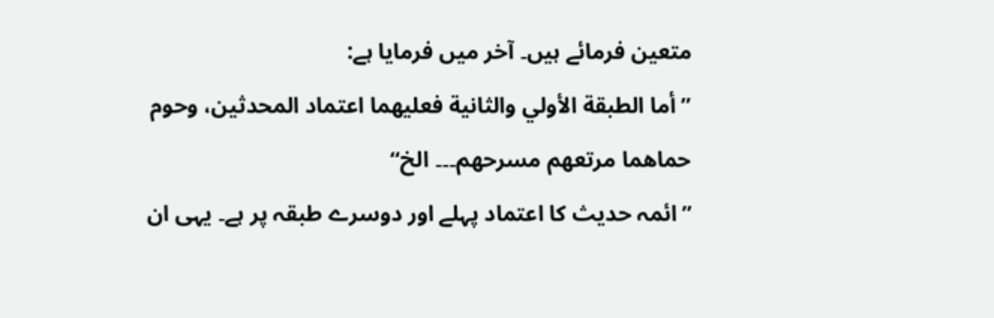متعین فرمائے ہیں۔ آخر میں فرمایا ہے:
’’أما الطبقة الأولي والثانية فعليهما اعتماد المحدثين، وحوم حماهما مرتعهم مسرحهم۔۔۔ الخ‘‘
’’ائمہ حدیث کا اعتماد پہلے اور دوسرے طبقہ پر ہے۔ یہی ان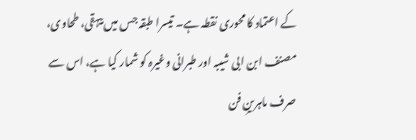کے اعتماد کا محوری نقطہ ہے۔ تیسرا طبقہ جس میں بیہقی، طحاوی، مصنف ابن ابی شیبہ اور طبرانی وغیرہ کو شمار کیا ہے، اس سے صرف ماہرینِ فن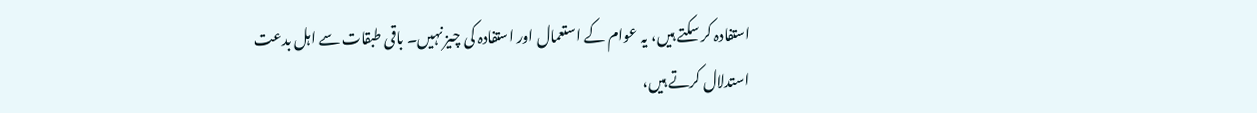استفادہ کر سکتے ہیں، یہ عوام کے استعمال اور استفادہ کی چیز نہیں۔ باقی طبقات سے اہل بدعت استدلال کرتے ہیں،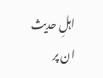اہلِ حدیث ان پر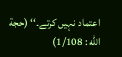اعتماد نہیں کرتے۔‘‘ (حجة اللّٰه : 1/108)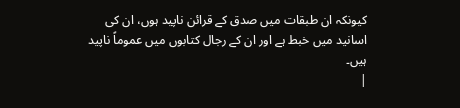کیونکہ ان طبقات میں صدق کے قرائن ناپید ہوں، ان کی اسانید میں خبط ہے اور ان کے رجال کتابوں میں عموماً ناپید ہیں۔
|